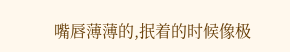嘴唇薄薄的,抿着的时候像极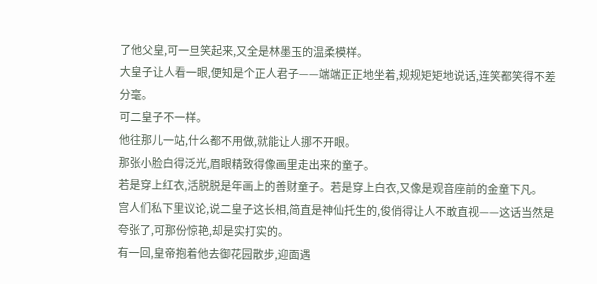了他父皇,可一旦笑起来,又全是林墨玉的温柔模样。
大皇子让人看一眼,便知是个正人君子——端端正正地坐着,规规矩矩地说话,连笑都笑得不差分毫。
可二皇子不一样。
他往那儿一站,什么都不用做,就能让人挪不开眼。
那张小脸白得泛光,眉眼精致得像画里走出来的童子。
若是穿上红衣,活脱脱是年画上的善财童子。若是穿上白衣,又像是观音座前的金童下凡。
宫人们私下里议论,说二皇子这长相,简直是神仙托生的,俊俏得让人不敢直视——这话当然是夸张了,可那份惊艳,却是实打实的。
有一回,皇帝抱着他去御花园散步,迎面遇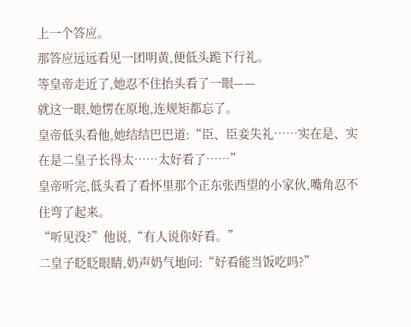上一个答应。
那答应远远看见一团明黄,便低头跪下行礼。
等皇帝走近了,她忍不住抬头看了一眼——
就这一眼,她愣在原地,连规矩都忘了。
皇帝低头看他,她结结巴巴道:“臣、臣妾失礼……实在是、实在是二皇子长得太……太好看了……”
皇帝听完,低头看了看怀里那个正东张西望的小家伙,嘴角忍不住弯了起来。
“听见没?”他说,“有人说你好看。”
二皇子眨眨眼睛,奶声奶气地问:“好看能当饭吃吗?”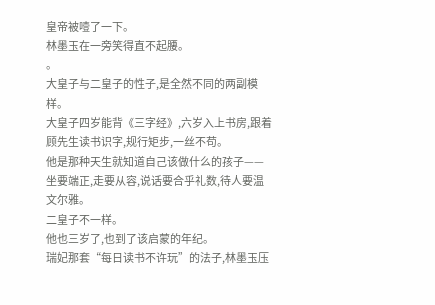皇帝被噎了一下。
林墨玉在一旁笑得直不起腰。
。
大皇子与二皇子的性子,是全然不同的两副模样。
大皇子四岁能背《三字经》,六岁入上书房,跟着顾先生读书识字,规行矩步,一丝不苟。
他是那种天生就知道自己该做什么的孩子——坐要端正,走要从容,说话要合乎礼数,待人要温文尔雅。
二皇子不一样。
他也三岁了,也到了该启蒙的年纪。
瑞妃那套“每日读书不许玩”的法子,林墨玉压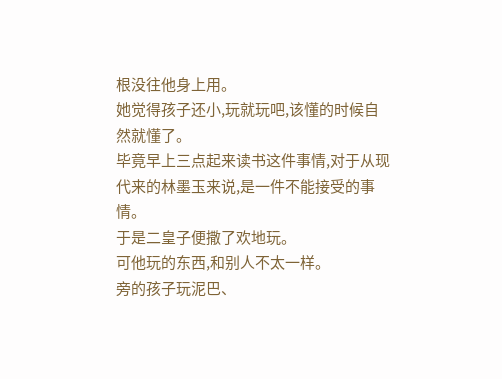根没往他身上用。
她觉得孩子还小,玩就玩吧,该懂的时候自然就懂了。
毕竟早上三点起来读书这件事情,对于从现代来的林墨玉来说,是一件不能接受的事情。
于是二皇子便撒了欢地玩。
可他玩的东西,和别人不太一样。
旁的孩子玩泥巴、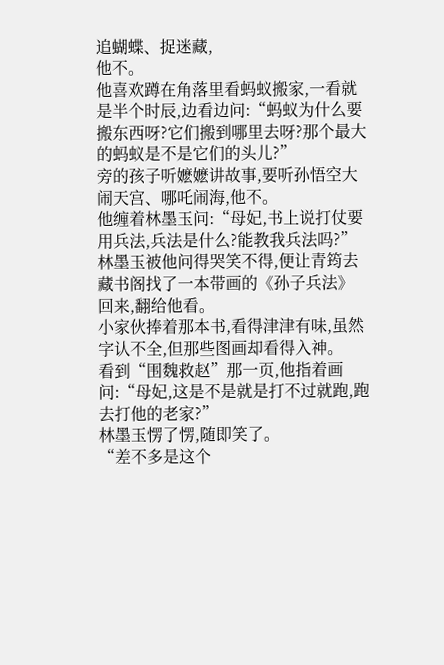追蝴蝶、捉迷藏,
他不。
他喜欢蹲在角落里看蚂蚁搬家,一看就是半个时辰,边看边问:“蚂蚁为什么要搬东西呀?它们搬到哪里去呀?那个最大的蚂蚁是不是它们的头儿?”
旁的孩子听嬷嬷讲故事,要听孙悟空大闹天宫、哪吒闹海,他不。
他缠着林墨玉问:“母妃,书上说打仗要用兵法,兵法是什么?能教我兵法吗?”
林墨玉被他问得哭笑不得,便让青筠去藏书阁找了一本带画的《孙子兵法》回来,翻给他看。
小家伙捧着那本书,看得津津有味,虽然字认不全,但那些图画却看得入神。
看到“围魏救赵”那一页,他指着画问:“母妃,这是不是就是打不过就跑,跑去打他的老家?”
林墨玉愣了愣,随即笑了。
“差不多是这个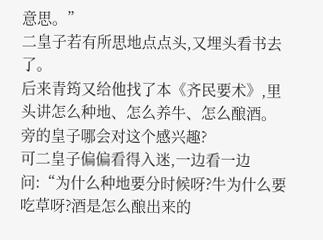意思。”
二皇子若有所思地点点头,又埋头看书去了。
后来青筠又给他找了本《齐民要术》,里头讲怎么种地、怎么养牛、怎么酿酒。
旁的皇子哪会对这个感兴趣?
可二皇子偏偏看得入迷,一边看一边问:“为什么种地要分时候呀?牛为什么要吃草呀?酒是怎么酿出来的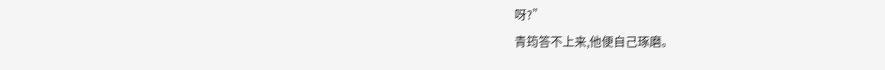呀?”
青筠答不上来,他便自己琢磨。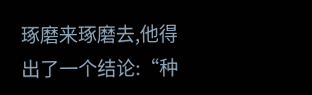琢磨来琢磨去,他得出了一个结论:“种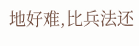地好难,比兵法还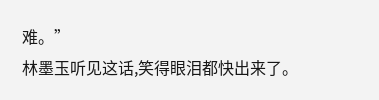难。”
林墨玉听见这话,笑得眼泪都快出来了。